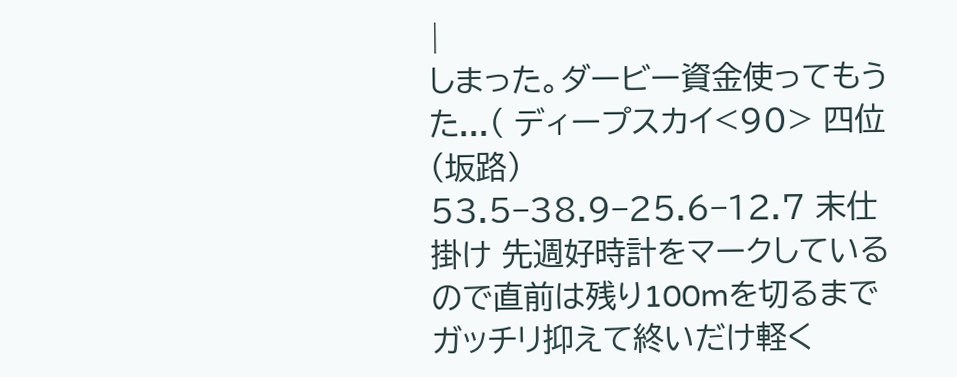|
しまった。ダービー資金使ってもうた...( ディープスカイ<90> 四位(坂路) 53.5−38.9−25.6−12.7 末仕掛け 先週好時計をマークしているので直前は残り100mを切るまでガッチリ抑えて終いだけ軽く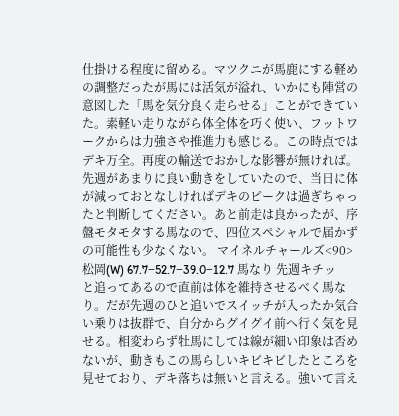仕掛ける程度に留める。マツクニが馬鹿にする軽めの調整だったが馬には活気が溢れ、いかにも陣営の意図した「馬を気分良く走らせる」ことができていた。素軽い走りながら体全体を巧く使い、フットワークからは力強さや推進力も感じる。この時点ではデキ万全。再度の輸送でおかしな影響が無ければ。先週があまりに良い動きをしていたので、当日に体が減っておとなしければデキのピークは過ぎちゃったと判断してください。あと前走は良かったが、序盤モタモタする馬なので、四位スペシャルで届かずの可能性も少なくない。 マイネルチャールズ<90> 松岡(W) 67.7−52.7−39.0−12.7 馬なり 先週キチッと追ってあるので直前は体を維持させるべく馬なり。だが先週のひと追いでスイッチが入ったか気合い乗りは抜群で、自分からグイグイ前へ行く気を見せる。相変わらず牡馬にしては線が細い印象は否めないが、動きもこの馬らしいキビキビしたところを見せており、デキ落ちは無いと言える。強いて言え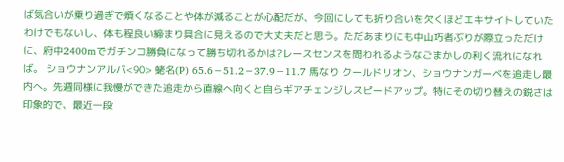ば気合いが乗り過ぎで煩くなることや体が減ることが心配だが、今回にしても折り合いを欠くほどエキサイトしていたわけでもないし、体も程良い締まり具合に見えるので大丈夫だと思う。ただあまりにも中山巧者ぶりが際立っただけに、府中2400mでガチンコ勝負になって勝ち切れるかは?レースセンスを問われるようなごまかしの利く流れになれば。 ショウナンアルバ<90> 蛯名(P) 65.6−51.2−37.9−11.7 馬なり クールドリオン、ショウナンガーベを追走し最内へ。先週同様に我慢ができた追走から直線へ向くと自らギアチェンジしスピードアップ。特にその切り替えの鋭さは印象的で、最近一段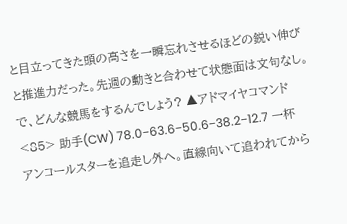と目立ってきた頭の高さを一瞬忘れさせるほどの鋭い伸びと推進力だった。先週の動きと合わせて状態面は文句なし。で、どんな競馬をするんでしょう? ▲アドマイヤコマンド<85> 助手(CW) 78.0−63.6−50.6−38.2−12.7 一杯 アンコールスターを追走し外へ。直線向いて追われてから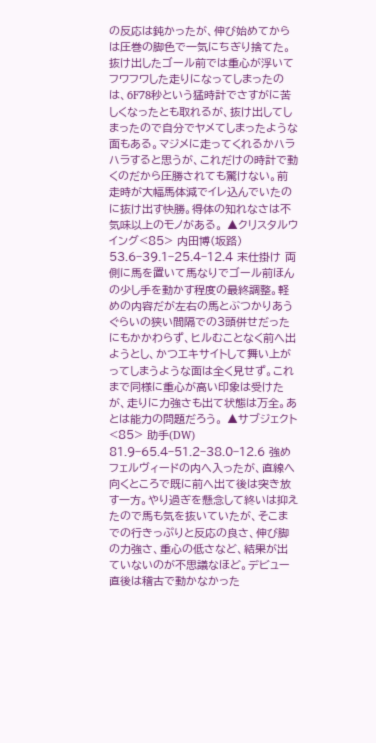の反応は鈍かったが、伸び始めてからは圧巻の脚色で一気にちぎり捨てた。抜け出したゴール前では重心が浮いてフワフワした走りになってしまったのは、6F78秒という猛時計でさすがに苦しくなったとも取れるが、抜け出してしまったので自分でヤメてしまったような面もある。マジメに走ってくれるかハラハラすると思うが、これだけの時計で動くのだから圧勝されても驚けない。前走時が大幅馬体減でイレ込んでいたのに抜け出す快勝。得体の知れなさは不気味以上のモノがある。 ▲クリスタルウイング<85> 内田博(坂路) 53.6−39.1−25.4−12.4 末仕掛け 両側に馬を置いて馬なりでゴール前ほんの少し手を動かす程度の最終調整。軽めの内容だが左右の馬とぶつかりあうぐらいの狭い間隔での3頭併せだったにもかかわらず、ヒルむことなく前へ出ようとし、かつエキサイトして舞い上がってしまうような面は全く見せず。これまで同様に重心が高い印象は受けたが、走りに力強さも出て状態は万全。あとは能力の問題だろう。 ▲サブジェクト<85> 助手(DW) 81.9−65.4−51.2−38.0−12.6 強め フェルヴィードの内へ入ったが、直線へ向くところで既に前へ出て後は突き放す一方。やり過ぎを懸念して終いは抑えたので馬も気を抜いていたが、そこまでの行きっぷりと反応の良さ、伸び脚の力強さ、重心の低さなど、結果が出ていないのが不思議なほど。デビュー直後は稽古で動かなかった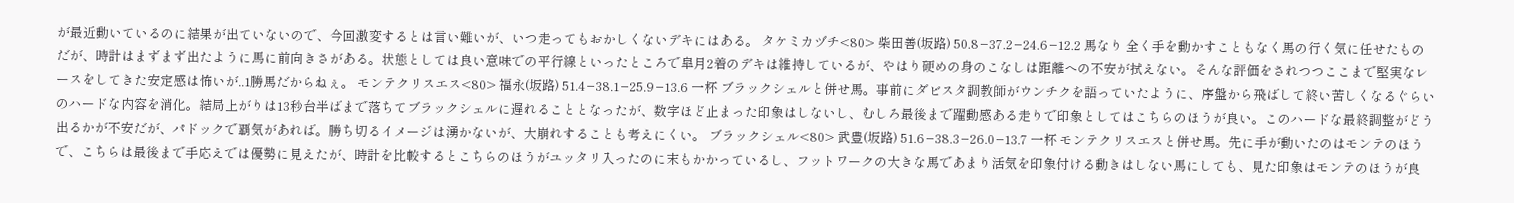が最近動いているのに結果が出ていないので、今回激変するとは言い難いが、いつ走ってもおかしくないデキにはある。 タケミカヅチ<80> 柴田善(坂路) 50.8−37.2−24.6−12.2 馬なり 全く手を動かすこともなく馬の行く気に任せたものだが、時計はまずまず出たように馬に前向きさがある。状態としては良い意味での平行線といったところで皐月2着のデキは維持しているが、やはり硬めの身のこなしは距離への不安が拭えない。そんな評価をされつつここまで堅実なレースをしてきた安定感は怖いが..1勝馬だからねぇ。 モンテクリスエス<80> 福永(坂路) 51.4−38.1−25.9−13.6 一杯 ブラックシェルと併せ馬。事前にダビスタ調教師がウンチクを語っていたように、序盤から飛ばして終い苦しくなるぐらいのハードな内容を消化。結局上がりは13秒台半ばまで落ちてブラックシェルに遅れることとなったが、数字ほど止まった印象はしないし、むしろ最後まで躍動感ある走りで印象としてはこちらのほうが良い。このハードな最終調整がどう出るかが不安だが、パドックで覇気があれば。勝ち切るイメージは湧かないが、大崩れすることも考えにくい。 ブラックシェル<80> 武豊(坂路) 51.6−38.3−26.0−13.7 一杯 モンテクリスエスと併せ馬。先に手が動いたのはモンテのほうで、こちらは最後まで手応えでは優勢に見えたが、時計を比較するとこちらのほうがユッタリ入ったのに末もかかっているし、フットワークの大きな馬であまり活気を印象付ける動きはしない馬にしても、見た印象はモンテのほうが良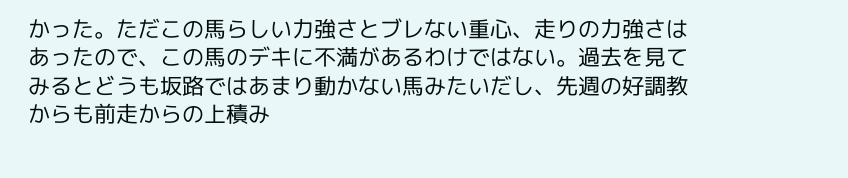かった。ただこの馬らしい力強さとブレない重心、走りの力強さはあったので、この馬のデキに不満があるわけではない。過去を見てみるとどうも坂路ではあまり動かない馬みたいだし、先週の好調教からも前走からの上積み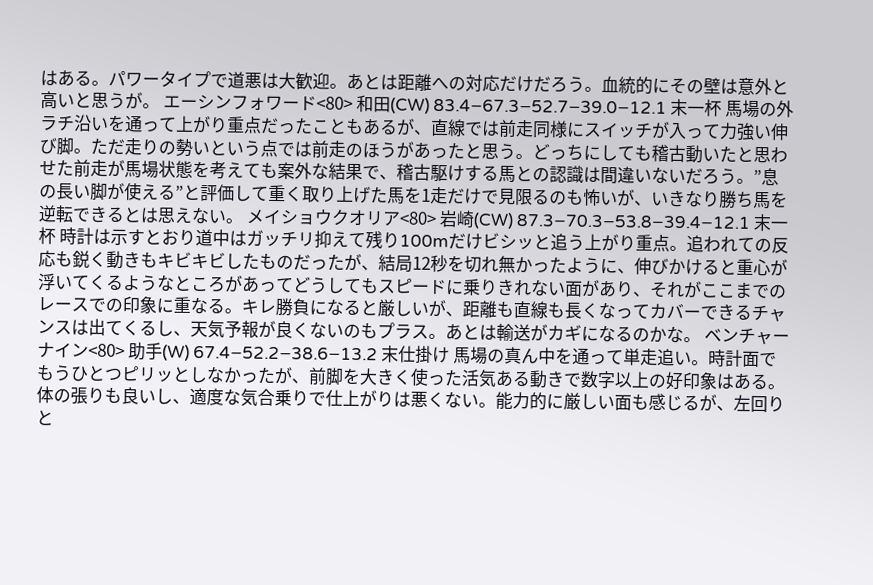はある。パワータイプで道悪は大歓迎。あとは距離への対応だけだろう。血統的にその壁は意外と高いと思うが。 エーシンフォワード<80> 和田(CW) 83.4−67.3−52.7−39.0−12.1 末一杯 馬場の外ラチ沿いを通って上がり重点だったこともあるが、直線では前走同様にスイッチが入って力強い伸び脚。ただ走りの勢いという点では前走のほうがあったと思う。どっちにしても稽古動いたと思わせた前走が馬場状態を考えても案外な結果で、稽古駆けする馬との認識は間違いないだろう。”息の長い脚が使える”と評価して重く取り上げた馬を1走だけで見限るのも怖いが、いきなり勝ち馬を逆転できるとは思えない。 メイショウクオリア<80> 岩崎(CW) 87.3−70.3−53.8−39.4−12.1 末一杯 時計は示すとおり道中はガッチリ抑えて残り100mだけビシッと追う上がり重点。追われての反応も鋭く動きもキビキビしたものだったが、結局12秒を切れ無かったように、伸びかけると重心が浮いてくるようなところがあってどうしてもスピードに乗りきれない面があり、それがここまでのレースでの印象に重なる。キレ勝負になると厳しいが、距離も直線も長くなってカバーできるチャンスは出てくるし、天気予報が良くないのもプラス。あとは輸送がカギになるのかな。 ベンチャーナイン<80> 助手(W) 67.4−52.2−38.6−13.2 末仕掛け 馬場の真ん中を通って単走追い。時計面でもうひとつピリッとしなかったが、前脚を大きく使った活気ある動きで数字以上の好印象はある。体の張りも良いし、適度な気合乗りで仕上がりは悪くない。能力的に厳しい面も感じるが、左回りと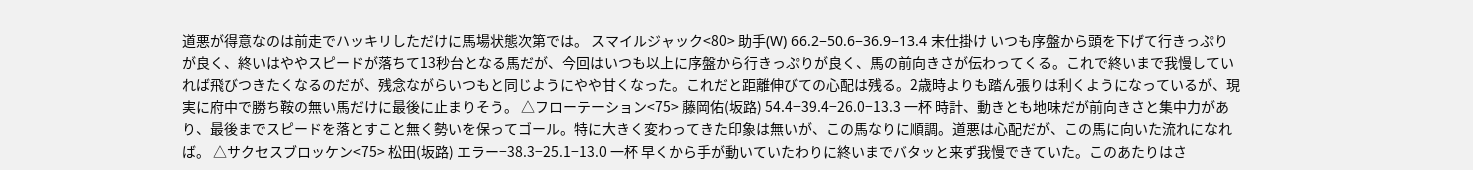道悪が得意なのは前走でハッキリしただけに馬場状態次第では。 スマイルジャック<80> 助手(W) 66.2−50.6−36.9−13.4 末仕掛け いつも序盤から頭を下げて行きっぷりが良く、終いはややスピードが落ちて13秒台となる馬だが、今回はいつも以上に序盤から行きっぷりが良く、馬の前向きさが伝わってくる。これで終いまで我慢していれば飛びつきたくなるのだが、残念ながらいつもと同じようにやや甘くなった。これだと距離伸びての心配は残る。2歳時よりも踏ん張りは利くようになっているが、現実に府中で勝ち鞍の無い馬だけに最後に止まりそう。 △フローテーション<75> 藤岡佑(坂路) 54.4−39.4−26.0−13.3 一杯 時計、動きとも地味だが前向きさと集中力があり、最後までスピードを落とすこと無く勢いを保ってゴール。特に大きく変わってきた印象は無いが、この馬なりに順調。道悪は心配だが、この馬に向いた流れになれば。 △サクセスブロッケン<75> 松田(坂路) エラー−38.3−25.1−13.0 一杯 早くから手が動いていたわりに終いまでバタッと来ず我慢できていた。このあたりはさ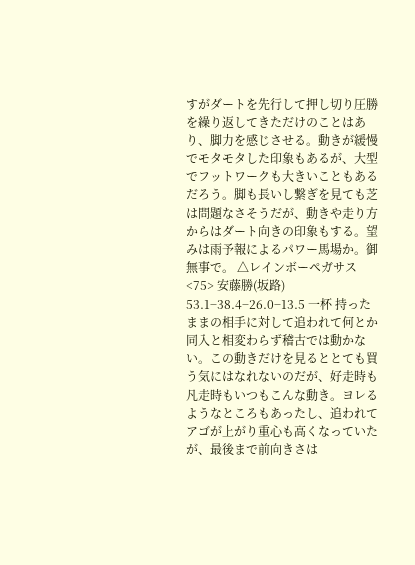すがダートを先行して押し切り圧勝を繰り返してきただけのことはあり、脚力を感じさせる。動きが緩慢でモタモタした印象もあるが、大型でフットワークも大きいこともあるだろう。脚も長いし繋ぎを見ても芝は問題なさそうだが、動きや走り方からはダート向きの印象もする。望みは雨予報によるパワー馬場か。御無事で。 △レインボーペガサス<75> 安藤勝(坂路) 53.1−38.4−26.0−13.5 一杯 持ったままの相手に対して追われて何とか同入と相変わらず稽古では動かない。この動きだけを見るととても買う気にはなれないのだが、好走時も凡走時もいつもこんな動き。ヨレるようなところもあったし、追われてアゴが上がり重心も高くなっていたが、最後まで前向きさは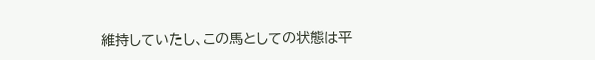維持していたし、この馬としての状態は平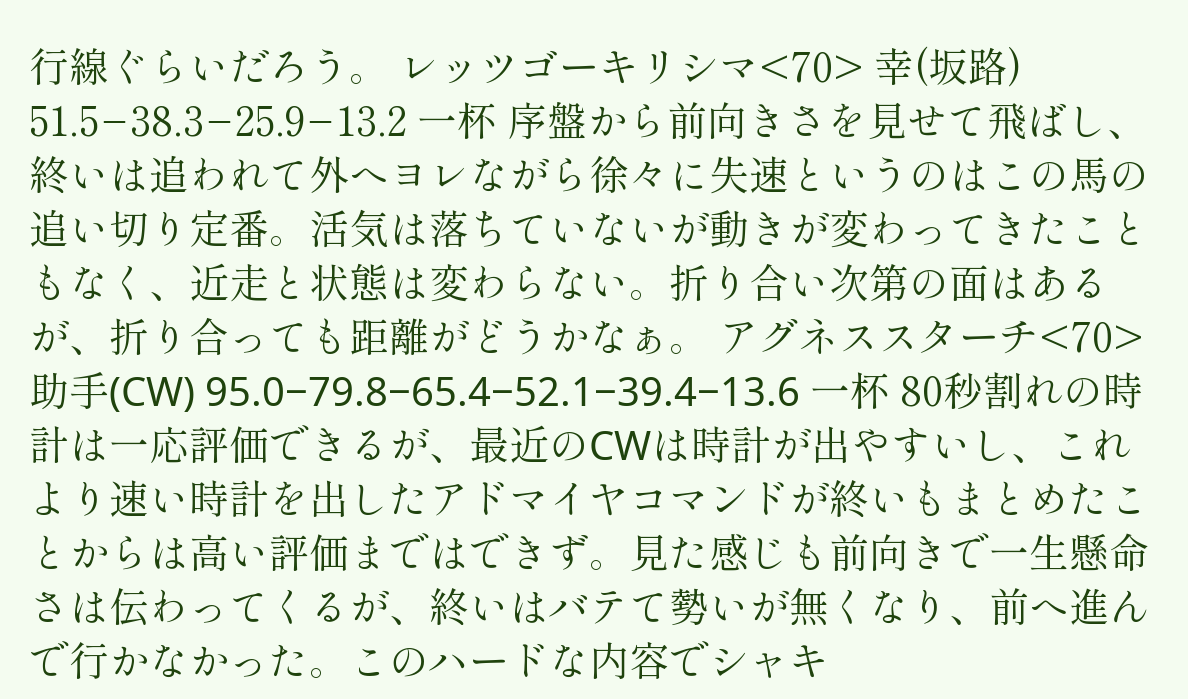行線ぐらいだろう。 レッツゴーキリシマ<70> 幸(坂路) 51.5−38.3−25.9−13.2 一杯 序盤から前向きさを見せて飛ばし、終いは追われて外へヨレながら徐々に失速というのはこの馬の追い切り定番。活気は落ちていないが動きが変わってきたこともなく、近走と状態は変わらない。折り合い次第の面はあるが、折り合っても距離がどうかなぁ。 アグネススターチ<70> 助手(CW) 95.0−79.8−65.4−52.1−39.4−13.6 一杯 80秒割れの時計は一応評価できるが、最近のCWは時計が出やすいし、これより速い時計を出したアドマイヤコマンドが終いもまとめたことからは高い評価まではできず。見た感じも前向きで一生懸命さは伝わってくるが、終いはバテて勢いが無くなり、前へ進んで行かなかった。このハードな内容でシャキ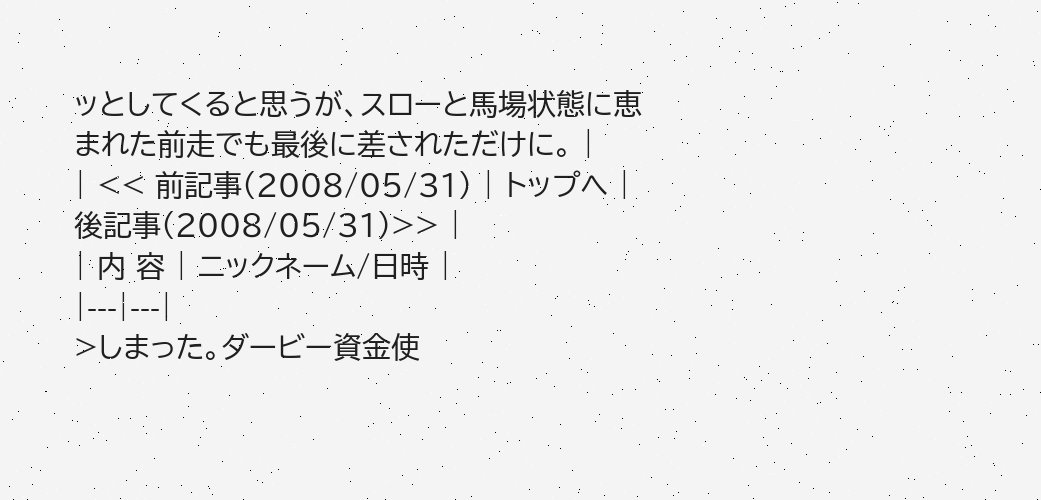ッとしてくると思うが、スローと馬場状態に恵まれた前走でも最後に差されただけに。 |
| << 前記事(2008/05/31) | トップへ | 後記事(2008/05/31)>> |
| 内 容 | ニックネーム/日時 |
|---|---|
>しまった。ダービー資金使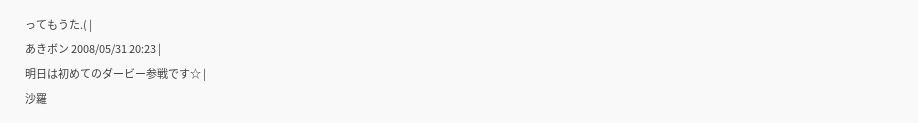ってもうた.( |
あきボン 2008/05/31 20:23 |
明日は初めてのダービー参戦です☆ |
沙羅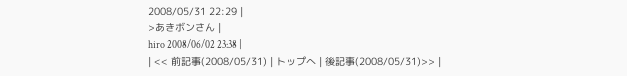2008/05/31 22:29 |
>あきボンさん |
hiro 2008/06/02 23:38 |
| << 前記事(2008/05/31) | トップへ | 後記事(2008/05/31)>> |